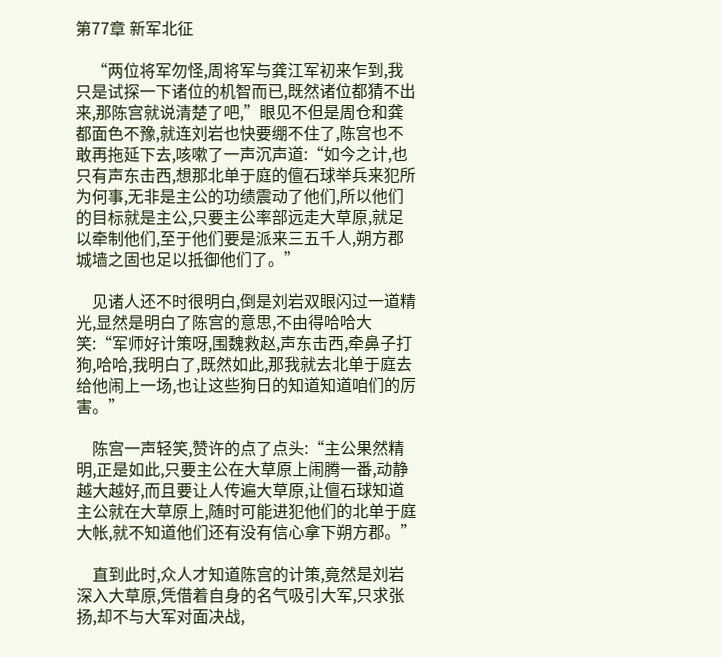第77章 新军北征

    “两位将军勿怪,周将军与龚江军初来乍到,我只是试探一下诸位的机智而已,既然诸位都猜不出来,那陈宫就说清楚了吧,”眼见不但是周仓和龚都面色不豫,就连刘岩也快要绷不住了,陈宫也不敢再拖延下去,咳嗽了一声沉声道:“如今之计,也只有声东击西,想那北单于庭的儃石球举兵来犯所为何事,无非是主公的功绩震动了他们,所以他们的目标就是主公,只要主公率部远走大草原,就足以牵制他们,至于他们要是派来三五千人,朔方郡城墙之固也足以抵御他们了。”

    见诸人还不时很明白,倒是刘岩双眼闪过一道精光,显然是明白了陈宫的意思,不由得哈哈大笑:“军师好计策呀,围魏救赵,声东击西,牵鼻子打狗,哈哈,我明白了,既然如此,那我就去北单于庭去给他闹上一场,也让这些狗日的知道知道咱们的厉害。”

    陈宫一声轻笑,赞许的点了点头:“主公果然精明,正是如此,只要主公在大草原上闹腾一番,动静越大越好,而且要让人传遍大草原,让儃石球知道主公就在大草原上,随时可能进犯他们的北单于庭大帐,就不知道他们还有没有信心拿下朔方郡。”

    直到此时,众人才知道陈宫的计策,竟然是刘岩深入大草原,凭借着自身的名气吸引大军,只求张扬,却不与大军对面决战,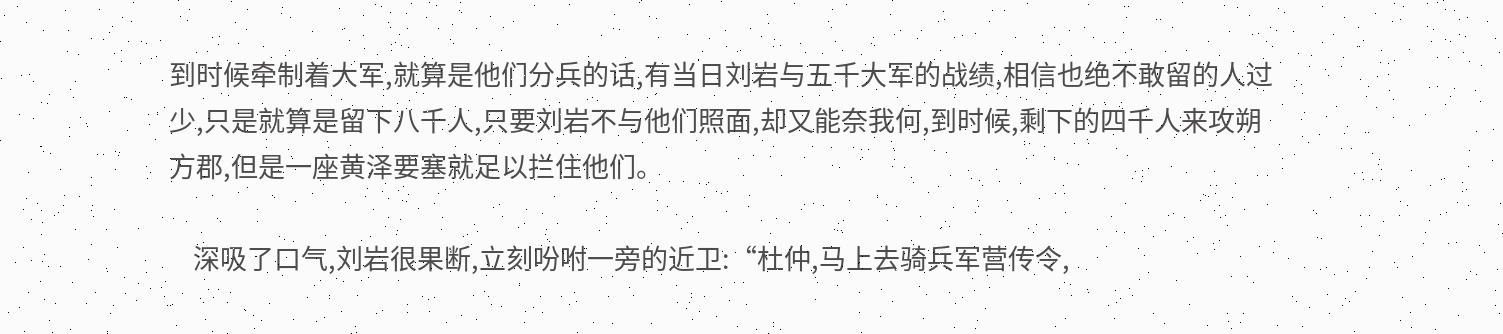到时候牵制着大军,就算是他们分兵的话,有当日刘岩与五千大军的战绩,相信也绝不敢留的人过少,只是就算是留下八千人,只要刘岩不与他们照面,却又能奈我何,到时候,剩下的四千人来攻朔方郡,但是一座黄泽要塞就足以拦住他们。

    深吸了口气,刘岩很果断,立刻吩咐一旁的近卫:“杜仲,马上去骑兵军营传令,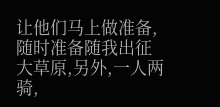让他们马上做准备,随时准备随我出征大草原,另外,一人两骑,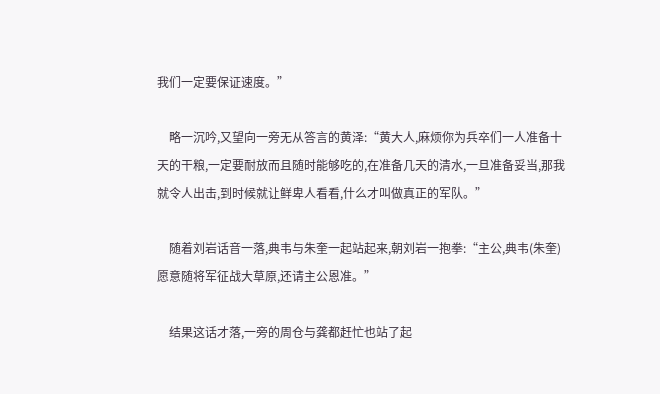我们一定要保证速度。”

    略一沉吟,又望向一旁无从答言的黄泽:“黄大人,麻烦你为兵卒们一人准备十天的干粮,一定要耐放而且随时能够吃的,在准备几天的清水,一旦准备妥当,那我就令人出击,到时候就让鲜卑人看看,什么才叫做真正的军队。”

    随着刘岩话音一落,典韦与朱奎一起站起来,朝刘岩一抱拳:“主公,典韦(朱奎)愿意随将军征战大草原,还请主公恩准。”

    结果这话才落,一旁的周仓与龚都赶忙也站了起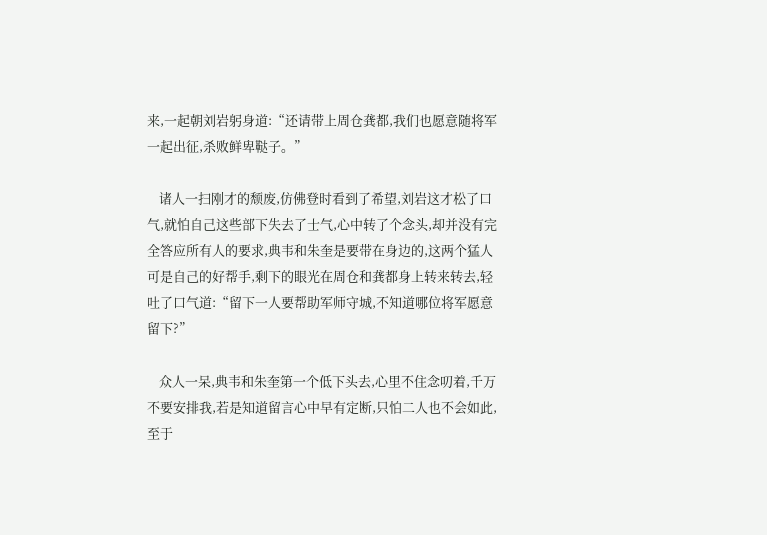来,一起朝刘岩躬身道:“还请带上周仓龚都,我们也愿意随将军一起出征,杀败鲜卑鞑子。”

    诸人一扫刚才的颓废,仿佛登时看到了希望,刘岩这才松了口气,就怕自己这些部下失去了士气,心中转了个念头,却并没有完全答应所有人的要求,典韦和朱奎是要带在身边的,这两个猛人可是自己的好帮手,剩下的眼光在周仓和龚都身上转来转去,轻吐了口气道:“留下一人要帮助军师守城,不知道哪位将军愿意留下?”

    众人一呆,典韦和朱奎第一个低下头去,心里不住念叨着,千万不要安排我,若是知道留言心中早有定断,只怕二人也不会如此,至于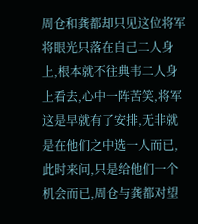周仓和龚都却只见这位将军将眼光只落在自己二人身上,根本就不往典韦二人身上看去,心中一阵苦笑,将军这是早就有了安排,无非就是在他们之中选一人而已,此时来问,只是给他们一个机会而已,周仓与龚都对望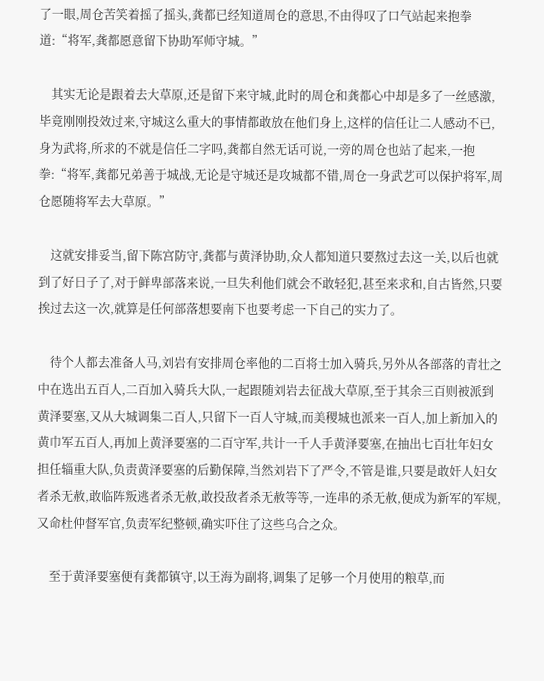了一眼,周仓苦笑着摇了摇头,龚都已经知道周仓的意思,不由得叹了口气站起来抱拳道:“将军,龚都愿意留下协助军师守城。”

    其实无论是跟着去大草原,还是留下来守城,此时的周仓和龚都心中却是多了一丝感激,毕竟刚刚投效过来,守城这么重大的事情都敢放在他们身上,这样的信任让二人感动不已,身为武将,所求的不就是信任二字吗,龚都自然无话可说,一旁的周仓也站了起来,一抱拳:“将军,龚都兄弟善于城战,无论是守城还是攻城都不错,周仓一身武艺可以保护将军,周仓愿随将军去大草原。”

    这就安排妥当,留下陈宫防守,龚都与黄泽协助,众人都知道只要熬过去这一关,以后也就到了好日子了,对于鲜卑部落来说,一旦失利他们就会不敢轻犯,甚至来求和,自古皆然,只要挨过去这一次,就算是任何部落想要南下也要考虑一下自己的实力了。

    待个人都去准备人马,刘岩有安排周仓率他的二百将士加入骑兵,另外从各部落的青壮之中在选出五百人,二百加入骑兵大队,一起跟随刘岩去征战大草原,至于其余三百则被派到黄泽要塞,又从大城调集二百人,只留下一百人守城,而美稷城也派来一百人,加上新加入的黄巾军五百人,再加上黄泽要塞的二百守军,共计一千人手黄泽要塞,在抽出七百壮年妇女担任辎重大队,负责黄泽要塞的后勤保障,当然刘岩下了严令,不管是谁,只要是敢奸人妇女者杀无赦,敢临阵叛逃者杀无赦,敢投敌者杀无赦等等,一连串的杀无赦,便成为新军的军规,又命杜仲督军官,负责军纪整顿,确实吓住了这些乌合之众。

    至于黄泽要塞便有龚都镇守,以王海为副将,调集了足够一个月使用的粮草,而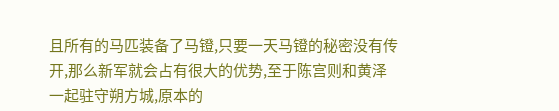且所有的马匹装备了马镫,只要一天马镫的秘密没有传开,那么新军就会占有很大的优势,至于陈宫则和黄泽一起驻守朔方城,原本的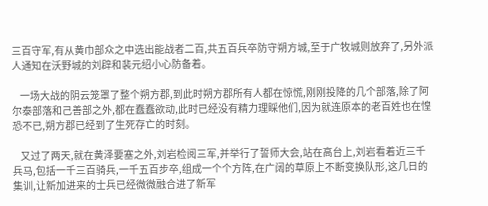三百守军,有从黄巾部众之中选出能战者二百,共五百兵卒防守朔方城,至于广牧城则放弃了,另外派人通知在沃野城的刘辟和裴元绍小心防备着。

    一场大战的阴云笼罩了整个朔方郡,到此时朔方郡所有人都在惊慌,刚刚投降的几个部落,除了阿尔泰部落和己善部之外,都在蠢蠢欲动,此时已经没有精力理睬他们,因为就连原本的老百姓也在惶恐不已,朔方郡已经到了生死存亡的时刻。

    又过了两天,就在黄泽要塞之外,刘岩检阅三军,并举行了誓师大会,站在高台上,刘岩看着近三千兵马,包括一千三百骑兵,一千五百步卒,组成一个个方阵,在广阔的草原上不断变换队形,这几日的集训,让新加进来的士兵已经微微融合进了新军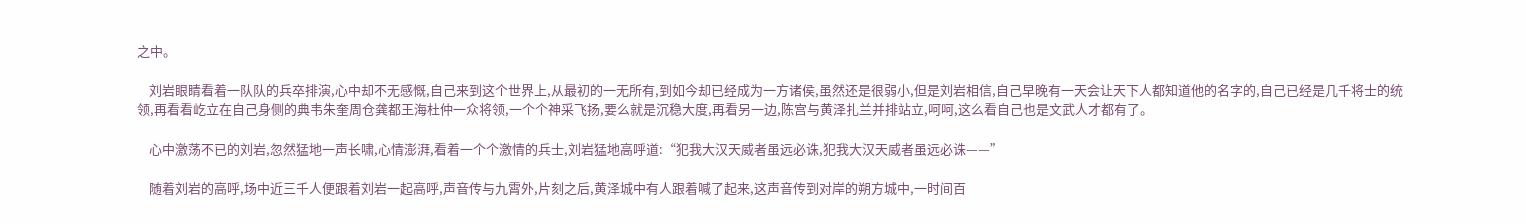之中。

    刘岩眼睛看着一队队的兵卒排演,心中却不无感慨,自己来到这个世界上,从最初的一无所有,到如今却已经成为一方诸侯,虽然还是很弱小,但是刘岩相信,自己早晚有一天会让天下人都知道他的名字的,自己已经是几千将士的统领,再看看屹立在自己身侧的典韦朱奎周仓龚都王海杜仲一众将领,一个个神采飞扬,要么就是沉稳大度,再看另一边,陈宫与黄泽扎兰并排站立,呵呵,这么看自己也是文武人才都有了。

    心中激荡不已的刘岩,忽然猛地一声长啸,心情澎湃,看着一个个激情的兵士,刘岩猛地高呼道:“犯我大汉天威者虽远必诛,犯我大汉天威者虽远必诛——”

    随着刘岩的高呼,场中近三千人便跟着刘岩一起高呼,声音传与九霄外,片刻之后,黄泽城中有人跟着喊了起来,这声音传到对岸的朔方城中,一时间百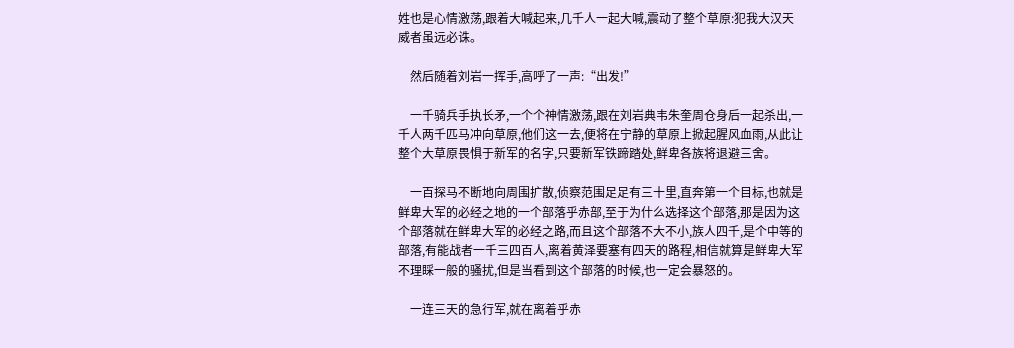姓也是心情激荡,跟着大喊起来,几千人一起大喊,震动了整个草原:犯我大汉天威者虽远必诛。

    然后随着刘岩一挥手,高呼了一声:“出发!”

    一千骑兵手执长矛,一个个神情激荡,跟在刘岩典韦朱奎周仓身后一起杀出,一千人两千匹马冲向草原,他们这一去,便将在宁静的草原上掀起腥风血雨,从此让整个大草原畏惧于新军的名字,只要新军铁蹄踏处,鲜卑各族将退避三舍。

    一百探马不断地向周围扩散,侦察范围足足有三十里,直奔第一个目标,也就是鲜卑大军的必经之地的一个部落乎赤部,至于为什么选择这个部落,那是因为这个部落就在鲜卑大军的必经之路,而且这个部落不大不小,族人四千,是个中等的部落,有能战者一千三四百人,离着黄泽要塞有四天的路程,相信就算是鲜卑大军不理睬一般的骚扰,但是当看到这个部落的时候,也一定会暴怒的。

    一连三天的急行军,就在离着乎赤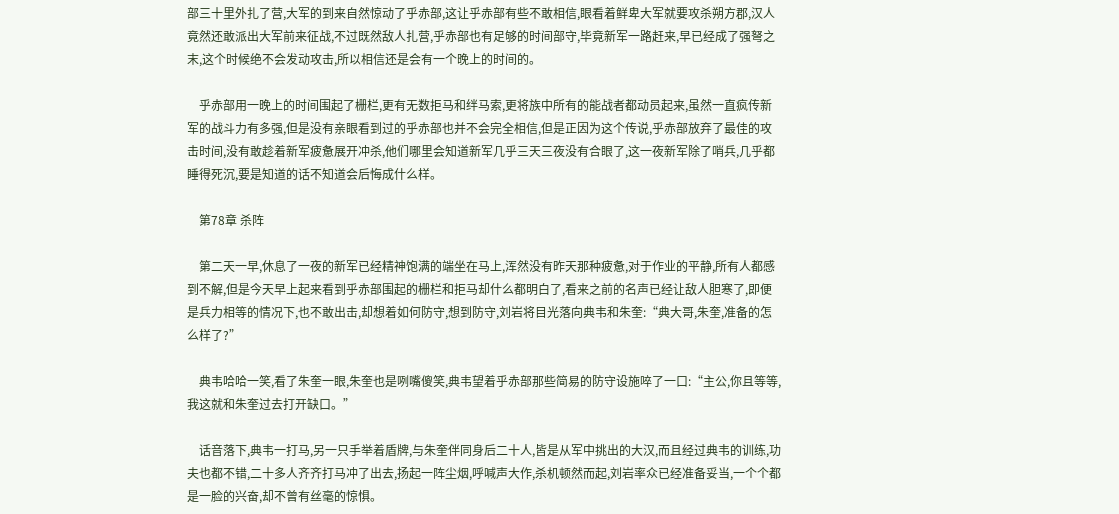部三十里外扎了营,大军的到来自然惊动了乎赤部,这让乎赤部有些不敢相信,眼看着鲜卑大军就要攻杀朔方郡,汉人竟然还敢派出大军前来征战,不过既然敌人扎营,乎赤部也有足够的时间部守,毕竟新军一路赶来,早已经成了强弩之末,这个时候绝不会发动攻击,所以相信还是会有一个晚上的时间的。

    乎赤部用一晚上的时间围起了栅栏,更有无数拒马和绊马索,更将族中所有的能战者都动员起来,虽然一直疯传新军的战斗力有多强,但是没有亲眼看到过的乎赤部也并不会完全相信,但是正因为这个传说,乎赤部放弃了最佳的攻击时间,没有敢趁着新军疲惫展开冲杀,他们哪里会知道新军几乎三天三夜没有合眼了,这一夜新军除了哨兵,几乎都睡得死沉,要是知道的话不知道会后悔成什么样。

    第78章 杀阵

    第二天一早,休息了一夜的新军已经精神饱满的端坐在马上,浑然没有昨天那种疲惫,对于作业的平静,所有人都感到不解,但是今天早上起来看到乎赤部围起的栅栏和拒马却什么都明白了,看来之前的名声已经让敌人胆寒了,即便是兵力相等的情况下,也不敢出击,却想着如何防守,想到防守,刘岩将目光落向典韦和朱奎:“典大哥,朱奎,准备的怎么样了?”

    典韦哈哈一笑,看了朱奎一眼,朱奎也是咧嘴傻笑,典韦望着乎赤部那些简易的防守设施啐了一口:“主公,你且等等,我这就和朱奎过去打开缺口。”

    话音落下,典韦一打马,另一只手举着盾牌,与朱奎伴同身后二十人,皆是从军中挑出的大汉,而且经过典韦的训练,功夫也都不错,二十多人齐齐打马冲了出去,扬起一阵尘烟,呼喊声大作,杀机顿然而起,刘岩率众已经准备妥当,一个个都是一脸的兴奋,却不曾有丝毫的惊惧。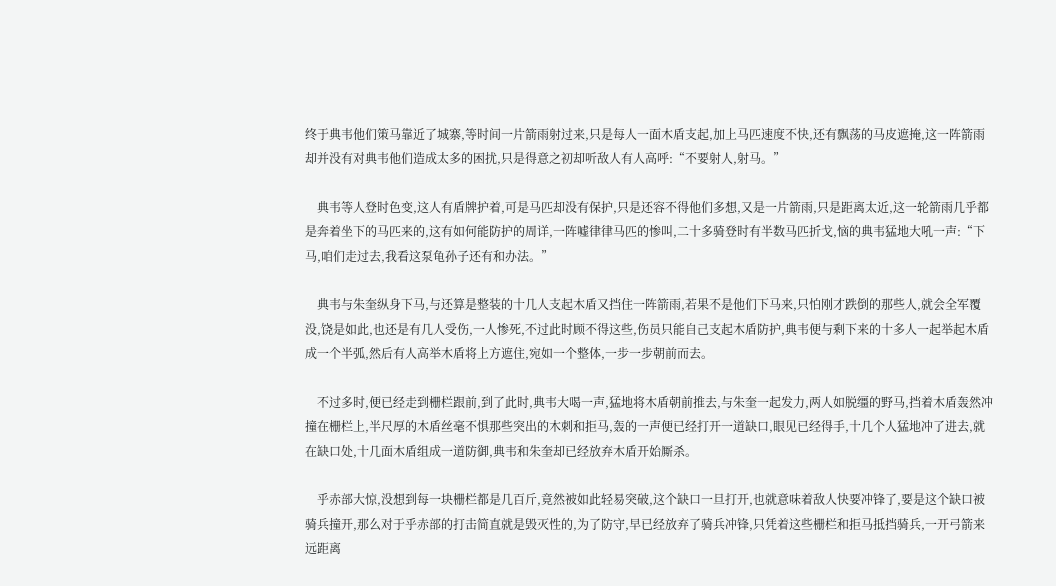终于典韦他们策马靠近了城寨,等时间一片箭雨射过来,只是每人一面木盾支起,加上马匹速度不快,还有飘荡的马皮遮掩,这一阵箭雨却并没有对典韦他们造成太多的困扰,只是得意之初却听敌人有人高呼:“不要射人,射马。”

    典韦等人登时色变,这人有盾牌护着,可是马匹却没有保护,只是还容不得他们多想,又是一片箭雨,只是距离太近,这一轮箭雨几乎都是奔着坐下的马匹来的,这有如何能防护的周详,一阵嘘律律马匹的惨叫,二十多骑登时有半数马匹折戈,恼的典韦猛地大吼一声:“下马,咱们走过去,我看这泵龟孙子还有和办法。”

    典韦与朱奎纵身下马,与还算是整装的十几人支起木盾又挡住一阵箭雨,若果不是他们下马来,只怕刚才跌倒的那些人,就会全军覆没,饶是如此,也还是有几人受伤,一人惨死,不过此时顾不得这些,伤员只能自己支起木盾防护,典韦便与剩下来的十多人一起举起木盾成一个半弧,然后有人高举木盾将上方遮住,宛如一个整体,一步一步朝前而去。

    不过多时,便已经走到栅栏跟前,到了此时,典韦大喝一声,猛地将木盾朝前推去,与朱奎一起发力,两人如脱缰的野马,挡着木盾轰然冲撞在栅栏上,半尺厚的木盾丝毫不惧那些突出的木刺和拒马,轰的一声便已经打开一道缺口,眼见已经得手,十几个人猛地冲了进去,就在缺口处,十几面木盾组成一道防御,典韦和朱奎却已经放弃木盾开始厮杀。

    乎赤部大惊,没想到每一块栅栏都是几百斤,竟然被如此轻易突破,这个缺口一旦打开,也就意味着敌人快要冲锋了,要是这个缺口被骑兵撞开,那么对于乎赤部的打击简直就是毁灭性的,为了防守,早已经放弃了骑兵冲锋,只凭着这些栅栏和拒马抵挡骑兵,一开弓箭来远距离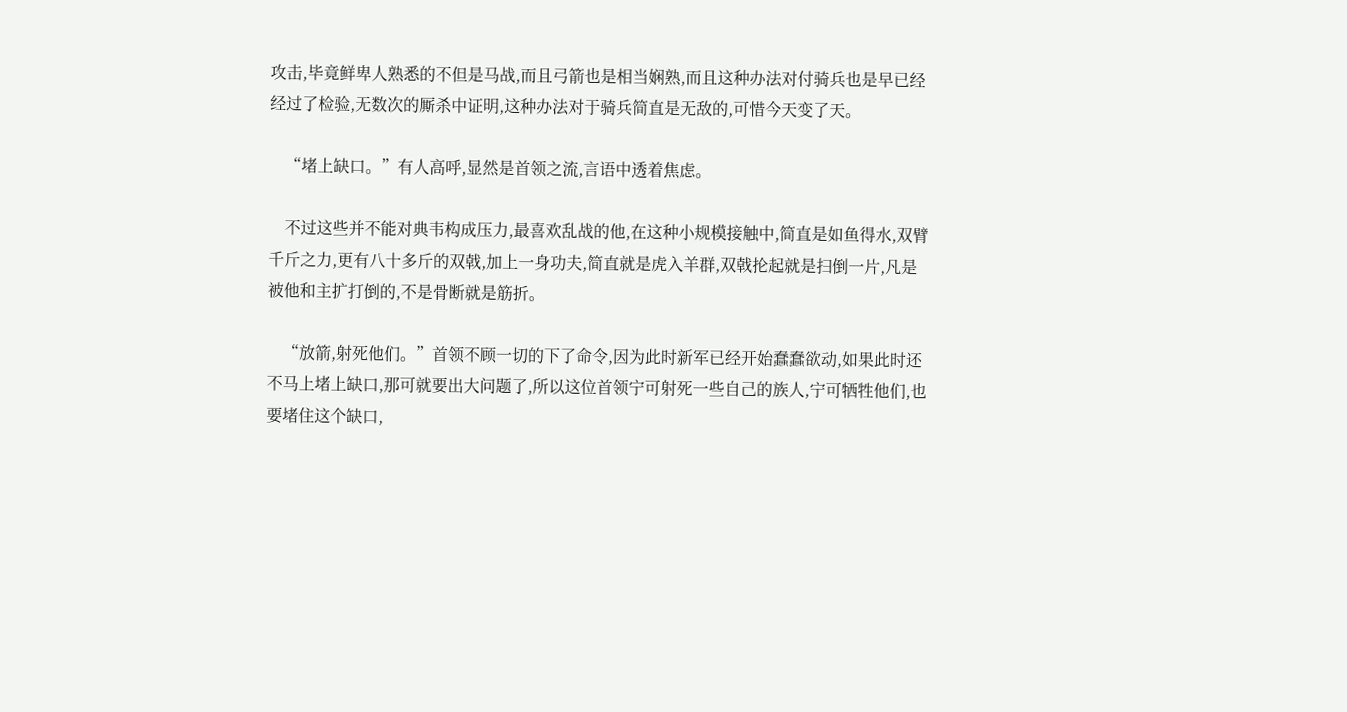攻击,毕竟鲜卑人熟悉的不但是马战,而且弓箭也是相当娴熟,而且这种办法对付骑兵也是早已经经过了检验,无数次的厮杀中证明,这种办法对于骑兵简直是无敌的,可惜今天变了天。

    “堵上缺口。”有人高呼,显然是首领之流,言语中透着焦虑。

    不过这些并不能对典韦构成压力,最喜欢乱战的他,在这种小规模接触中,简直是如鱼得水,双臂千斤之力,更有八十多斤的双戟,加上一身功夫,简直就是虎入羊群,双戟抡起就是扫倒一片,凡是被他和主扩打倒的,不是骨断就是筋折。

    “放箭,射死他们。”首领不顾一切的下了命令,因为此时新军已经开始蠢蠢欲动,如果此时还不马上堵上缺口,那可就要出大问题了,所以这位首领宁可射死一些自己的族人,宁可牺牲他们,也要堵住这个缺口,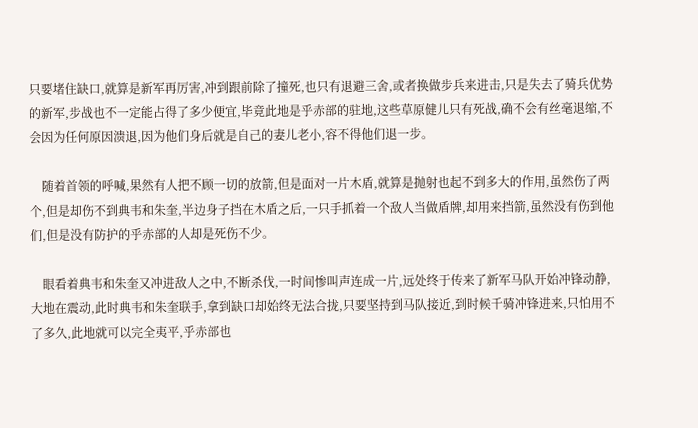只要堵住缺口,就算是新军再厉害,冲到跟前除了撞死,也只有退避三舍,或者换做步兵来进击,只是失去了骑兵优势的新军,步战也不一定能占得了多少便宜,毕竟此地是乎赤部的驻地,这些草原健儿只有死战,确不会有丝毫退缩,不会因为任何原因溃退,因为他们身后就是自己的妻儿老小,容不得他们退一步。

    随着首领的呼喊,果然有人把不顾一切的放箭,但是面对一片木盾,就算是抛射也起不到多大的作用,虽然伤了两个,但是却伤不到典韦和朱奎,半边身子挡在木盾之后,一只手抓着一个敌人当做盾牌,却用来挡箭,虽然没有伤到他们,但是没有防护的乎赤部的人却是死伤不少。

    眼看着典韦和朱奎又冲进敌人之中,不断杀伐,一时间惨叫声连成一片,远处终于传来了新军马队开始冲锋动静,大地在震动,此时典韦和朱奎联手,拿到缺口却始终无法合拢,只要坚持到马队接近,到时候千骑冲锋进来,只怕用不了多久,此地就可以完全夷平,乎赤部也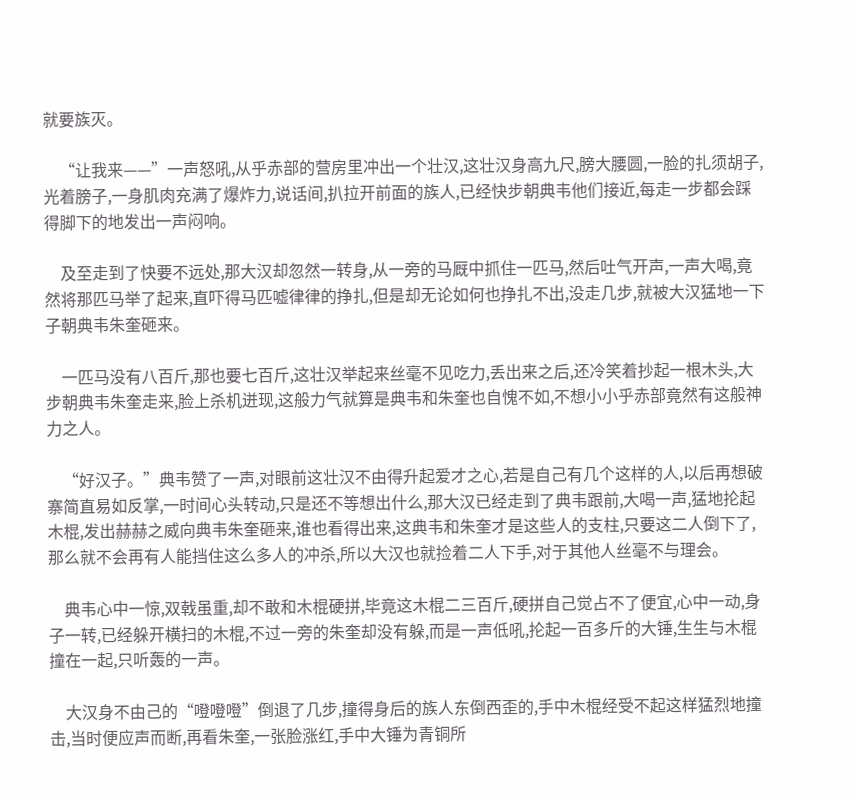就要族灭。

    “让我来——”一声怒吼,从乎赤部的营房里冲出一个壮汉,这壮汉身高九尺,膀大腰圆,一脸的扎须胡子,光着膀子,一身肌肉充满了爆炸力,说话间,扒拉开前面的族人,已经快步朝典韦他们接近,每走一步都会踩得脚下的地发出一声闷响。

    及至走到了快要不远处,那大汉却忽然一转身,从一旁的马厩中抓住一匹马,然后吐气开声,一声大喝,竟然将那匹马举了起来,直吓得马匹嘘律律的挣扎,但是却无论如何也挣扎不出,没走几步,就被大汉猛地一下子朝典韦朱奎砸来。

    一匹马没有八百斤,那也要七百斤,这壮汉举起来丝毫不见吃力,丢出来之后,还冷笑着抄起一根木头,大步朝典韦朱奎走来,脸上杀机迸现,这般力气就算是典韦和朱奎也自愧不如,不想小小乎赤部竟然有这般神力之人。

    “好汉子。”典韦赞了一声,对眼前这壮汉不由得升起爱才之心,若是自己有几个这样的人,以后再想破寨简直易如反掌,一时间心头转动,只是还不等想出什么,那大汉已经走到了典韦跟前,大喝一声,猛地抡起木棍,发出赫赫之威向典韦朱奎砸来,谁也看得出来,这典韦和朱奎才是这些人的支柱,只要这二人倒下了,那么就不会再有人能挡住这么多人的冲杀,所以大汉也就捡着二人下手,对于其他人丝毫不与理会。

    典韦心中一惊,双戟虽重,却不敢和木棍硬拼,毕竟这木棍二三百斤,硬拼自己觉占不了便宜,心中一动,身子一转,已经躲开横扫的木棍,不过一旁的朱奎却没有躲,而是一声低吼,抡起一百多斤的大锤,生生与木棍撞在一起,只听轰的一声。

    大汉身不由己的“噔噔噔”倒退了几步,撞得身后的族人东倒西歪的,手中木棍经受不起这样猛烈地撞击,当时便应声而断,再看朱奎,一张脸涨红,手中大锤为青铜所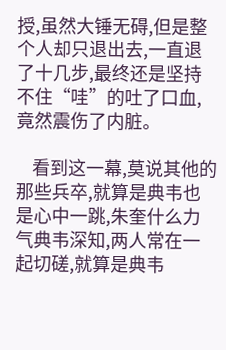授,虽然大锤无碍,但是整个人却只退出去,一直退了十几步,最终还是坚持不住“哇”的吐了口血,竟然震伤了内脏。

    看到这一幕,莫说其他的那些兵卒,就算是典韦也是心中一跳,朱奎什么力气典韦深知,两人常在一起切磋,就算是典韦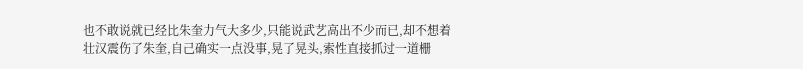也不敢说就已经比朱奎力气大多少,只能说武艺高出不少而已,却不想着壮汉震伤了朱奎,自己确实一点没事,晃了晃头,索性直接抓过一道栅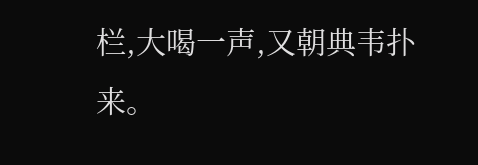栏,大喝一声,又朝典韦扑来。